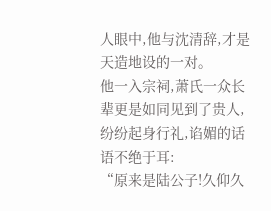人眼中,他与沈清辞,才是天造地设的一对。
他一入宗祠,萧氏一众长辈更是如同见到了贵人,纷纷起身行礼,谄媚的话语不绝于耳:
“原来是陆公子!久仰久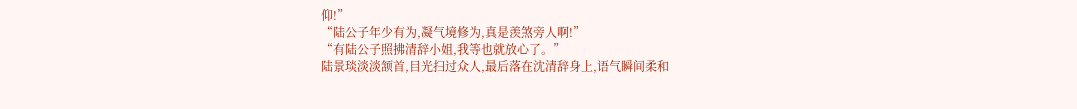仰!”
“陆公子年少有为,凝气境修为,真是羡煞旁人啊!”
“有陆公子照拂清辞小姐,我等也就放心了。”
陆景琰淡淡颔首,目光扫过众人,最后落在沈清辞身上,语气瞬间柔和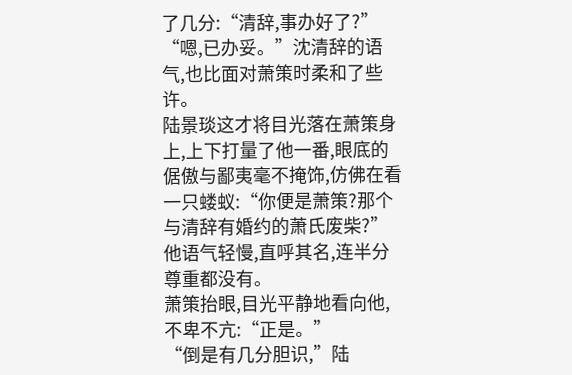了几分:“清辞,事办好了?”
“嗯,已办妥。”沈清辞的语气,也比面对萧策时柔和了些许。
陆景琰这才将目光落在萧策身上,上下打量了他一番,眼底的倨傲与鄙夷毫不掩饰,仿佛在看一只蝼蚁:“你便是萧策?那个与清辞有婚约的萧氏废柴?”
他语气轻慢,直呼其名,连半分尊重都没有。
萧策抬眼,目光平静地看向他,不卑不亢:“正是。”
“倒是有几分胆识,”陆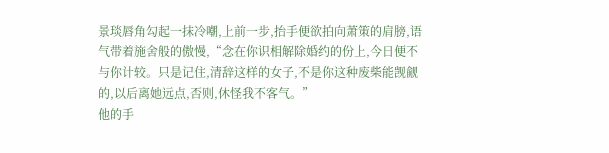景琰唇角勾起一抹冷嘲,上前一步,抬手便欲拍向萧策的肩膀,语气带着施舍般的傲慢,“念在你识相解除婚约的份上,今日便不与你计较。只是记住,清辞这样的女子,不是你这种废柴能觊觎的,以后离她远点,否则,休怪我不客气。”
他的手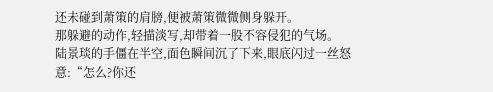还未碰到萧策的肩膀,便被萧策微微侧身躲开。
那躲避的动作,轻描淡写,却带着一股不容侵犯的气场。
陆景琰的手僵在半空,面色瞬间沉了下来,眼底闪过一丝怒意:“怎么?你还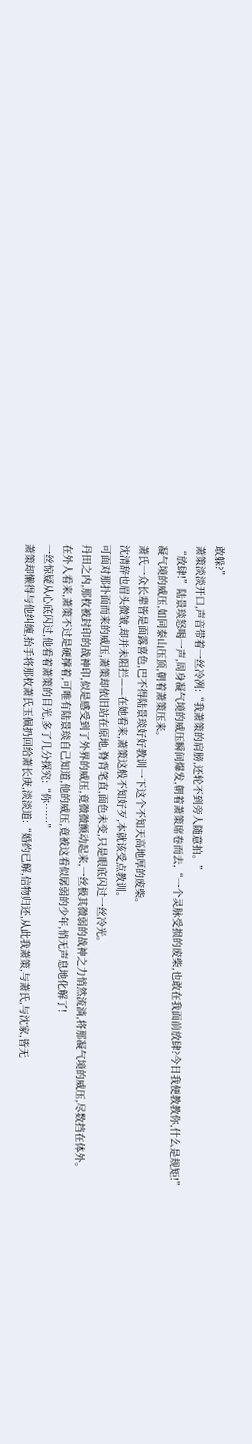敢躲?”
萧策淡淡开口,声音带着一丝冷冽:“我萧策的肩膀,还轮不到旁人随意拍。”
“放肆!”陆景琰怒喝一声,周身凝气境的威压瞬间爆发,朝着萧策席卷而去,“一个灵脉受损的废柴,也敢在我面前放肆?今日我便教教你,什么是规矩!”
凝气境的威压,如同泰山压顶,朝着萧策压来。
萧氏一众长辈皆是面露喜色,巴不得陆景琰好好教训一下这个不知天高地厚的废柴。
沈清辞也眉头微皱,却并未阻拦——在她看来,萧策这般不知好歹,本就该受点教训。
可面对那扑面而来的威压,萧策却依旧站在原地,脊背笔直,面色未变,只是眼底闪过一丝冷光。
丹田之内,那枚被封印的战神印,似是感受到了外界的威压,竟微微颤动起来,一丝极其微弱的战神之力悄然流淌,将那凝气境的威压,尽数挡在体外。
在外人看来,萧策不过是硬撑着,可唯有陆景琰自己知道,他的威压,竟被这看似孱弱的少年,悄无声息地化解了!
一丝惊疑从心底闪过,他看着萧策的目光,多了几分探究:“你……”
萧策却懒得与他纠缠,抬手将那枚萧氏玉佩扔回给萧长庚,淡淡道:“婚约已解,信物归还,从此我萧策,与萧氏,与沈家,皆无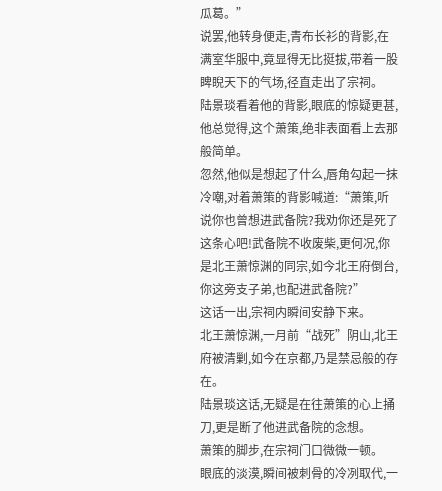瓜葛。”
说罢,他转身便走,青布长衫的背影,在满室华服中,竟显得无比挺拔,带着一股睥睨天下的气场,径直走出了宗祠。
陆景琰看着他的背影,眼底的惊疑更甚,他总觉得,这个萧策,绝非表面看上去那般简单。
忽然,他似是想起了什么,唇角勾起一抹冷嘲,对着萧策的背影喊道:“萧策,听说你也曾想进武备院?我劝你还是死了这条心吧!武备院不收废柴,更何况,你是北王萧惊渊的同宗,如今北王府倒台,你这旁支子弟,也配进武备院?”
这话一出,宗祠内瞬间安静下来。
北王萧惊渊,一月前“战死”阴山,北王府被清剿,如今在京都,乃是禁忌般的存在。
陆景琰这话,无疑是在往萧策的心上捅刀,更是断了他进武备院的念想。
萧策的脚步,在宗祠门口微微一顿。
眼底的淡漠,瞬间被刺骨的冷冽取代,一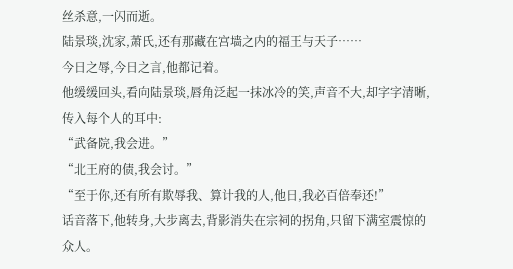丝杀意,一闪而逝。
陆景琰,沈家,萧氏,还有那藏在宫墙之内的福王与天子……
今日之辱,今日之言,他都记着。
他缓缓回头,看向陆景琰,唇角泛起一抹冰冷的笑,声音不大,却字字清晰,传入每个人的耳中:
“武备院,我会进。”
“北王府的债,我会讨。”
“至于你,还有所有欺辱我、算计我的人,他日,我必百倍奉还!”
话音落下,他转身,大步离去,背影消失在宗祠的拐角,只留下满室震惊的众人。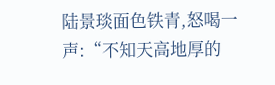陆景琰面色铁青,怒喝一声:“不知天高地厚的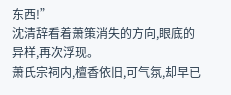东西!”
沈清辞看着萧策消失的方向,眼底的异样,再次浮现。
萧氏宗祠内,檀香依旧,可气氛,却早已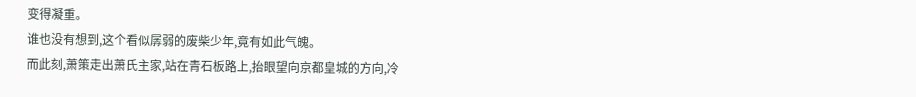变得凝重。
谁也没有想到,这个看似孱弱的废柴少年,竟有如此气魄。
而此刻,萧策走出萧氏主家,站在青石板路上,抬眼望向京都皇城的方向,冷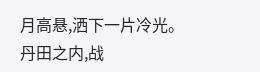月高悬,洒下一片冷光。
丹田之内,战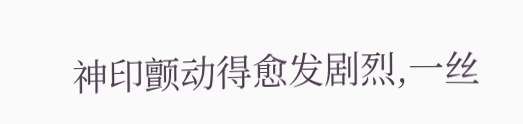神印颤动得愈发剧烈,一丝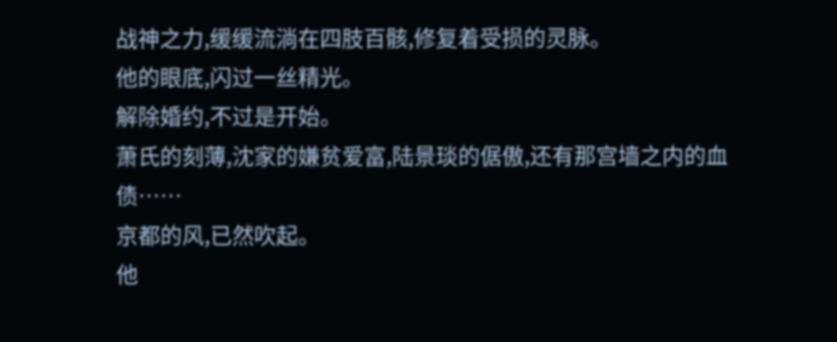战神之力,缓缓流淌在四肢百骸,修复着受损的灵脉。
他的眼底,闪过一丝精光。
解除婚约,不过是开始。
萧氏的刻薄,沈家的嫌贫爱富,陆景琰的倨傲,还有那宫墙之内的血债……
京都的风,已然吹起。
他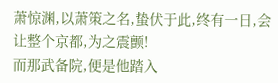萧惊渊,以萧策之名,蛰伏于此,终有一日,会让整个京都,为之震颤!
而那武备院,便是他踏入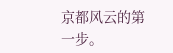京都风云的第一步。